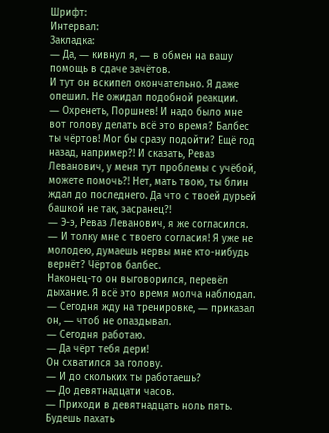Шрифт:
Интервал:
Закладка:
― Да, ― кивнул я, ― в обмен на вашу помощь в сдаче зачётов.
И тут он вскипел окончательно. Я даже опешил. Не ожидал подобной реакции.
― Охренеть, Поршнев! И надо было мне вот голову делать всё это время? Балбес ты чёртов! Мог бы сразу подойти? Ещё год назад, например?! И сказать, Реваз Леванович, у меня тут проблемы с учёбой, можете помочь?! Нет, мать твою, ты блин ждал до последнего. Да что с твоей дурьей башкой не так, засранец?!
― Э-э, Реваз Леванович, я же согласился.
― И толку мне с твоего согласия! Я уже не молодею, думаешь нервы мне кто-нибудь вернёт? Чёртов балбес.
Наконец-то он выговорился, перевёл дыхание. Я всё это время молча наблюдал.
― Сегодня жду на тренировке, ― приказал он, ― чтоб не опаздывал.
― Сегодня работаю.
― Да чёрт тебя дери!
Он схватился за голову.
― И до скольких ты работаешь?
― До девятнадцати часов.
― Приходи в девятнадцать ноль пять. Будешь пахать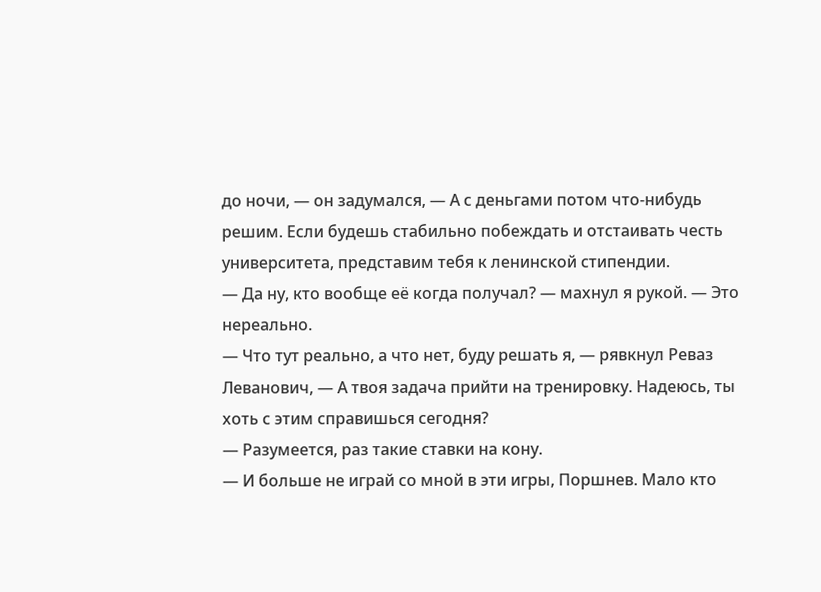до ночи, ― он задумался, ― А с деньгами потом что-нибудь решим. Если будешь стабильно побеждать и отстаивать честь университета, представим тебя к ленинской стипендии.
― Да ну, кто вообще её когда получал? ― махнул я рукой. ― Это нереально.
― Что тут реально, а что нет, буду решать я, ― рявкнул Реваз Леванович, ― А твоя задача прийти на тренировку. Надеюсь, ты хоть с этим справишься сегодня?
― Разумеется, раз такие ставки на кону.
― И больше не играй со мной в эти игры, Поршнев. Мало кто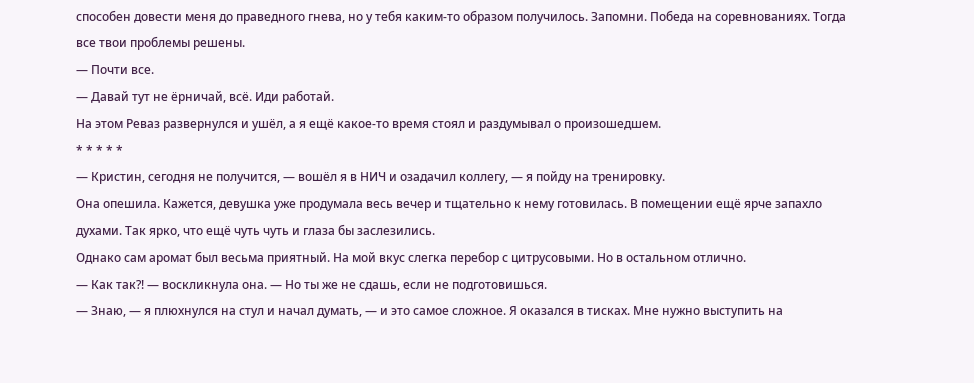способен довести меня до праведного гнева, но у тебя каким-то образом получилось. Запомни. Победа на соревнованиях. Тогда все твои проблемы решены.
― Почти все.
― Давай тут не ёрничай, всё. Иди работай.
На этом Реваз развернулся и ушёл, а я ещё какое-то время стоял и раздумывал о произошедшем.
* * * * *
― Кристин, сегодня не получится, ― вошёл я в НИЧ и озадачил коллегу, ― я пойду на тренировку.
Она опешила. Кажется, девушка уже продумала весь вечер и тщательно к нему готовилась. В помещении ещё ярче запахло духами. Так ярко, что ещё чуть чуть и глаза бы заслезились.
Однако сам аромат был весьма приятный. На мой вкус слегка перебор с цитрусовыми. Но в остальном отлично.
― Как так?! ― воскликнула она. ― Но ты же не сдашь, если не подготовишься.
― Знаю, ― я плюхнулся на стул и начал думать, ― и это самое сложное. Я оказался в тисках. Мне нужно выступить на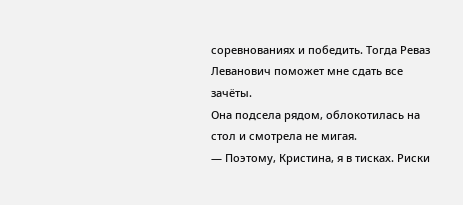соревнованиях и победить. Тогда Реваз Леванович поможет мне сдать все зачёты.
Она подсела рядом, облокотилась на стол и смотрела не мигая.
― Поэтому, Кристина, я в тисках. Риски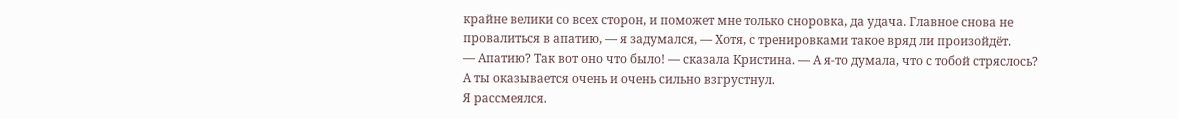крайне велики со всех сторон, и поможет мне только сноровка, да удача. Главное снова не провалиться в апатию, ― я задумался, ― Хотя, с тренировками такое вряд ли произойдёт.
― Апатию? Так вот оно что было! ― сказала Кристина. ― А я-то думала, что с тобой стряслось? А ты оказывается очень и очень сильно взгрустнул.
Я рассмеялся.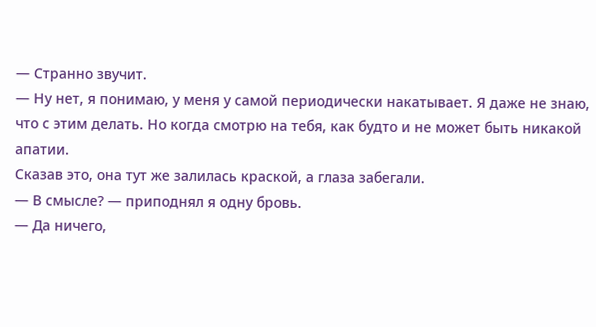― Странно звучит.
― Ну нет, я понимаю, у меня у самой периодически накатывает. Я даже не знаю, что с этим делать. Но когда смотрю на тебя, как будто и не может быть никакой апатии.
Сказав это, она тут же залилась краской, а глаза забегали.
― В смысле? ― приподнял я одну бровь.
― Да ничего,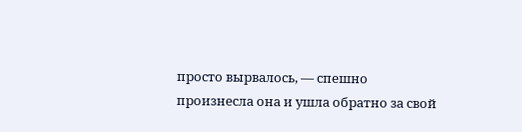просто вырвалось, ― спешно произнесла она и ушла обратно за свой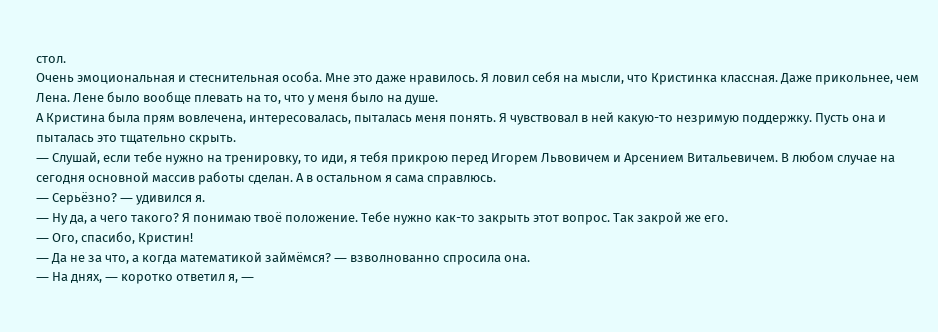стол.
Очень эмоциональная и стеснительная особа. Мне это даже нравилось. Я ловил себя на мысли, что Кристинка классная. Даже прикольнее, чем Лена. Лене было вообще плевать на то, что у меня было на душе.
А Кристина была прям вовлечена, интересовалась, пыталась меня понять. Я чувствовал в ней какую-то незримую поддержку. Пусть она и пыталась это тщательно скрыть.
― Слушай, если тебе нужно на тренировку, то иди, я тебя прикрою перед Игорем Львовичем и Арсением Витальевичем. В любом случае на сегодня основной массив работы сделан. А в остальном я сама справлюсь.
― Серьёзно? ― удивился я.
― Ну да, а чего такого? Я понимаю твоё положение. Тебе нужно как-то закрыть этот вопрос. Так закрой же его.
― Ого, спасибо, Кристин!
― Да не за что, а когда математикой займёмся? ― взволнованно спросила она.
― На днях, ― коротко ответил я, ―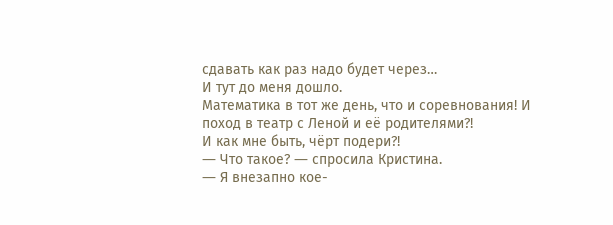сдавать как раз надо будет через…
И тут до меня дошло.
Математика в тот же день, что и соревнования! И поход в театр с Леной и её родителями?!
И как мне быть, чёрт подери?!
― Что такое? ― спросила Кристина.
― Я внезапно кое-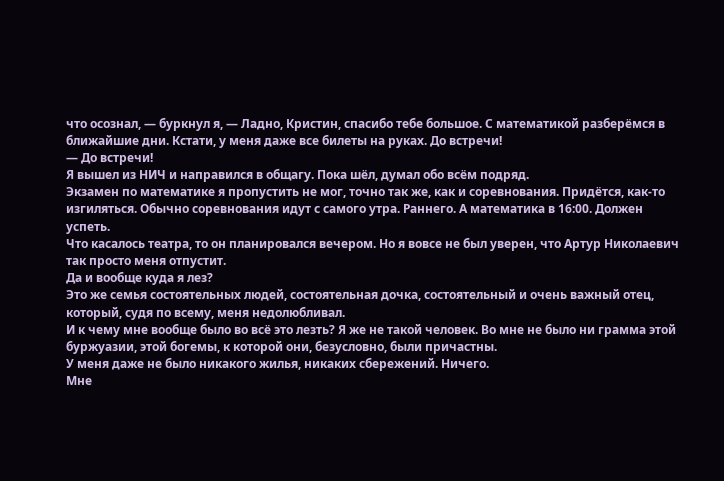что осознал, ― буркнул я, ― Ладно, Кристин, спасибо тебе большое. С математикой разберёмся в ближайшие дни. Кстати, у меня даже все билеты на руках. До встречи!
― До встречи!
Я вышел из НИЧ и направился в общагу. Пока шёл, думал обо всём подряд.
Экзамен по математике я пропустить не мог, точно так же, как и соревнования. Придётся, как-то изгиляться. Обычно соревнования идут с самого утра. Раннего. А математика в 16:00. Должен успеть.
Что касалось театра, то он планировался вечером. Но я вовсе не был уверен, что Артур Николаевич так просто меня отпустит.
Да и вообще куда я лез?
Это же семья состоятельных людей, состоятельная дочка, состоятельный и очень важный отец, который, судя по всему, меня недолюбливал.
И к чему мне вообще было во всё это лезть? Я же не такой человек. Во мне не было ни грамма этой буржуазии, этой богемы, к которой они, безусловно, были причастны.
У меня даже не было никакого жилья, никаких сбережений. Ничего.
Мне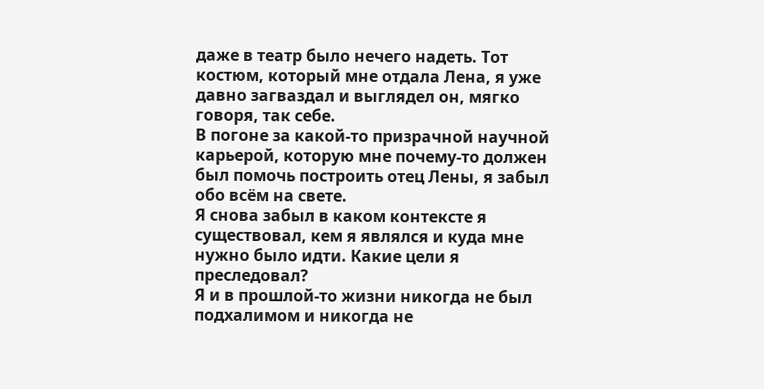даже в театр было нечего надеть. Тот костюм, который мне отдала Лена, я уже давно загваздал и выглядел он, мягко говоря, так себе.
В погоне за какой-то призрачной научной карьерой, которую мне почему-то должен был помочь построить отец Лены, я забыл обо всём на свете.
Я снова забыл в каком контексте я существовал, кем я являлся и куда мне нужно было идти. Какие цели я преследовал?
Я и в прошлой-то жизни никогда не был подхалимом и никогда не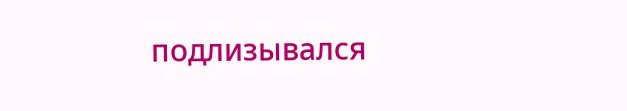подлизывался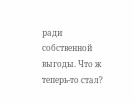ради собственной выгоды. Что ж теперь-то стал?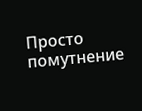Просто помутнение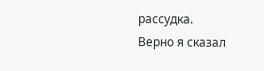рассудка.
Верно я сказал